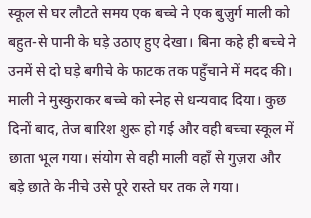स्कूल से घर लौटते समय एक बच्चे ने एक बुज़ुर्ग माली को बहुत-से पानी के घड़े उठाए हुए देखा। बिना कहे ही बच्चे ने उनमें से दो घड़े बगीचे के फाटक तक पहुँचाने में मदद की।
माली ने मुस्कुराकर बच्चे को स्नेह से धन्यवाद दिया। कुछ दिनों बाद, तेज बारिश शुरू हो गई और वही बच्चा स्कूल में छाता भूल गया। संयोग से वही माली वहाँ से गुज़रा और बड़े छाते के नीचे उसे पूरे रास्ते घर तक ले गया।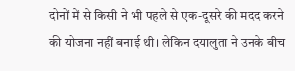दोनों में से किसी ने भी पहले से एक-दूसरे की मदद करने की योजना नहीं बनाई थी। लेकिन दयालुता ने उनके बीच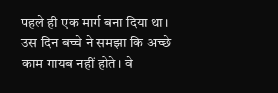पहले ही एक मार्ग बना दिया था।
उस दिन बच्चे ने समझा कि अच्छे काम गायब नहीं होते। वे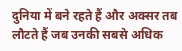दुनिया में बने रहते हैं और अक्सर तब लौटते हैं जब उनकी सबसे अधिक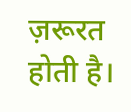ज़रूरत होती है।